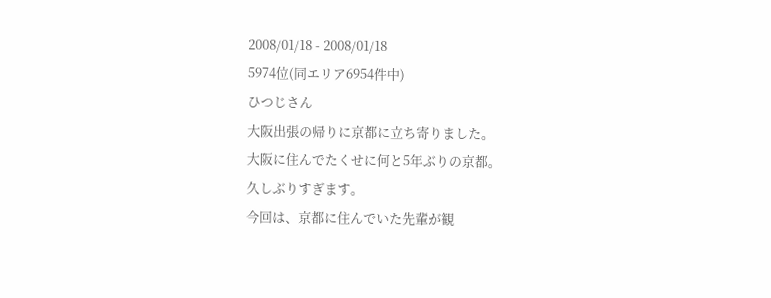2008/01/18 - 2008/01/18
5974位(同エリア6954件中)
ひつじさん
大阪出張の帰りに京都に立ち寄りました。
大阪に住んでたくせに何と5年ぶりの京都。
久しぶりすぎます。
今回は、京都に住んでいた先輩が観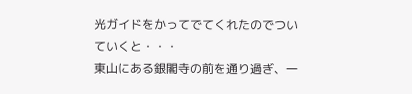光ガイドをかってでてくれたのでついていくと・・・
東山にある銀閣寺の前を通り過ぎ、一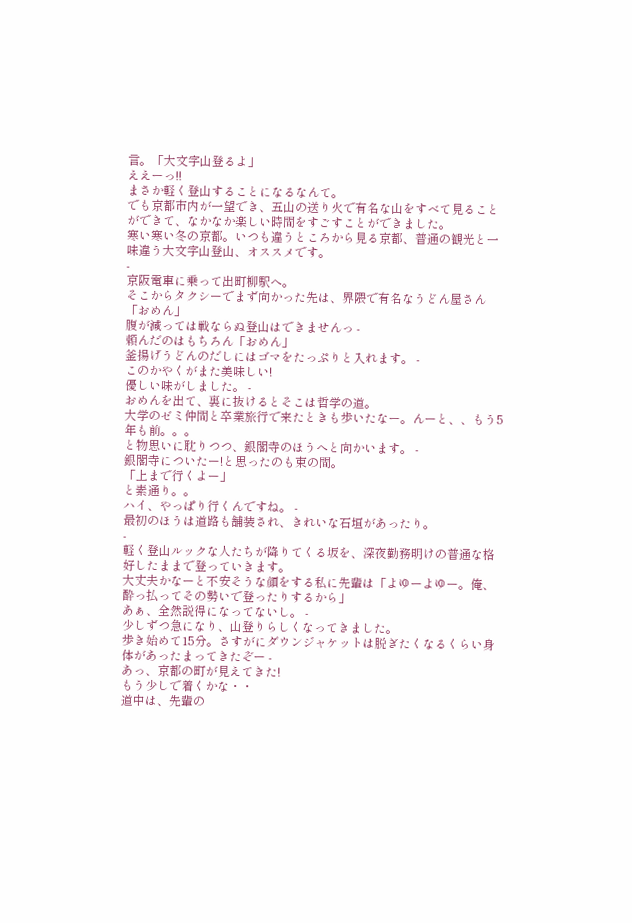言。「大文字山登るよ」
ええーっ!!
まさか軽く登山することになるなんて。
でも京都市内が一望でき、五山の送り火で有名な山をすべて見ることができて、なかなか楽しい時間をすごすことができました。
寒い寒い冬の京都。いつも違うところから見る京都、普通の観光と一味違う大文字山登山、オススメです。
-
京阪電車に乗って出町柳駅へ。
そこからタクシーでまず向かった先は、界隈で有名なうどん屋さん「おめん」
腹が減っては戦ならぬ登山はできませんっ -
頼んだのはもちろん「おめん」
釜揚げうどんのだしにはゴマをたっぷりと入れます。 -
このかやくがまた美味しい!
優しい味がしました。 -
おめんを出て、裏に抜けるとそこは哲学の道。
大学のゼミ仲間と卒業旅行で来たときも歩いたなー。んーと、、もう5年も前。。。
と物思いに耽りつつ、銀閣寺のほうへと向かいます。 -
銀閣寺についたー!と思ったのも束の間。
「上まで行くよー」
と素通り。。
ハイ、やっぱり行くんですね。 -
最初のほうは道路も舗装され、きれいな石垣があったり。
-
軽く登山ルックな人たちが降りてくる坂を、深夜勤務明けの普通な格好したままで登っていきます。
大丈夫かなーと不安そうな顔をする私に先輩は「よゆーよゆー。俺、酔っ払ってその勢いで登ったりするから」
あぁ、全然説得になってないし。 -
少しずつ急になり、山登りらしくなってきました。
歩き始めて15分。さすがにダウンジャケットは脱ぎたくなるくらい身体があったまってきたぞー -
あっ、京都の町が見えてきた!
もう少しで着くかな・・
道中は、先輩の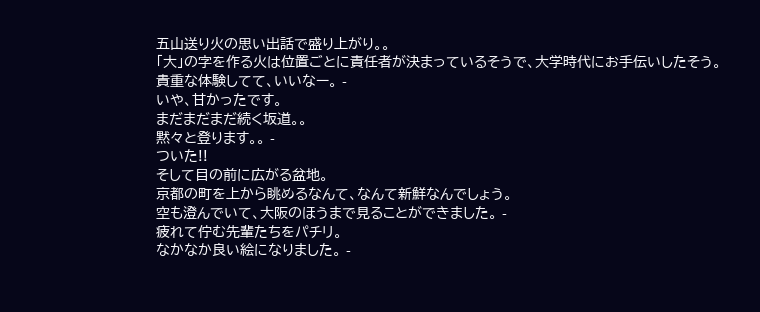五山送り火の思い出話で盛り上がり。。
「大」の字を作る火は位置ごとに責任者が決まっているそうで、大学時代にお手伝いしたそう。
貴重な体験してて、いいなー。 -
いや、甘かったです。
まだまだまだ続く坂道。。
黙々と登ります。。 -
ついた!!
そして目の前に広がる盆地。
京都の町を上から眺めるなんて、なんて新鮮なんでしょう。
空も澄んでいて、大阪のほうまで見ることができました。 -
疲れて佇む先輩たちをパチリ。
なかなか良い絵になりました。 -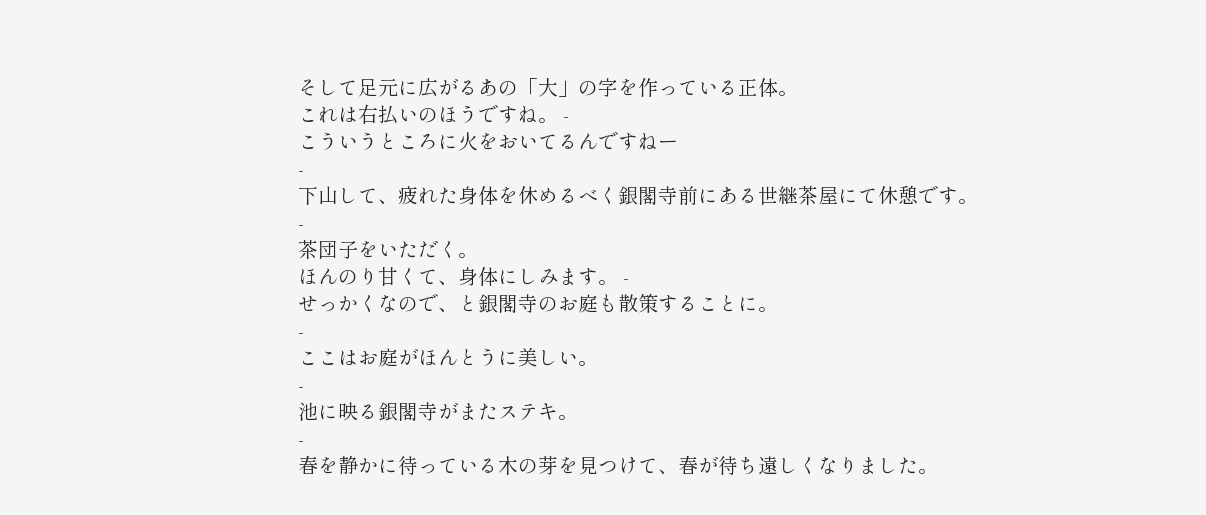そして足元に広がるあの「大」の字を作っている正体。
これは右払いのほうですね。 -
こういうところに火をおいてるんですねー
-
下山して、疲れた身体を休めるべく銀閣寺前にある世継茶屋にて休憩です。
-
茶団子をいただく。
ほんのり甘くて、身体にしみます。 -
せっかくなので、と銀閣寺のお庭も散策することに。
-
ここはお庭がほんとうに美しい。
-
池に映る銀閣寺がまたステキ。
-
春を静かに待っている木の芽を見つけて、春が待ち遠しくなりました。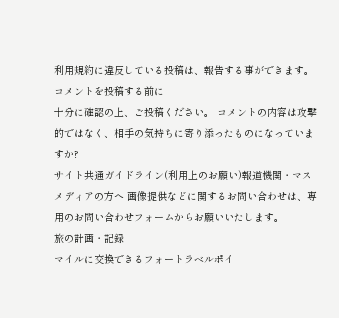利用規約に違反している投稿は、報告する事ができます。
コメントを投稿する前に
十分に確認の上、ご投稿ください。 コメントの内容は攻撃的ではなく、相手の気持ちに寄り添ったものになっていますか?
サイト共通ガイドライン(利用上のお願い)報道機関・マスメディアの方へ 画像提供などに関するお問い合わせは、専用のお問い合わせフォームからお願いいたします。
旅の計画・記録
マイルに交換できるフォートラベルポイ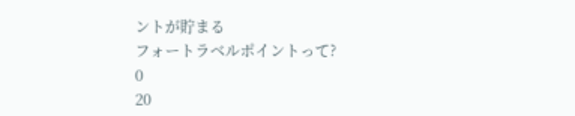ントが貯まる
フォートラベルポイントって?
0
20